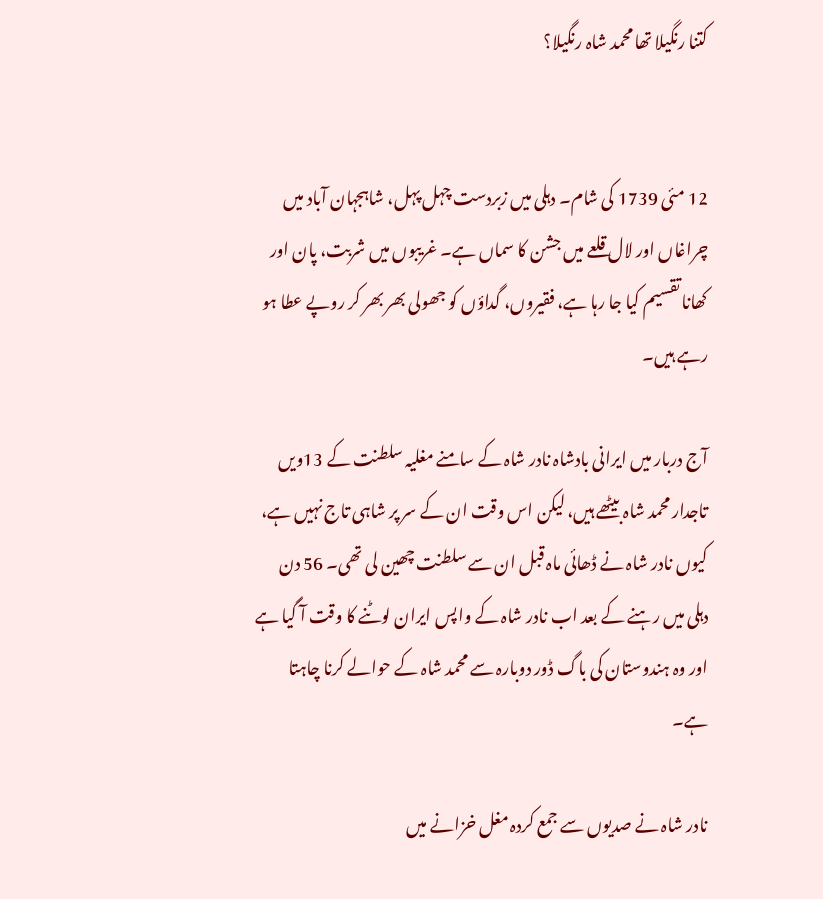کتنا رنگیلا تھا محمد شاہ رنگیلا؟


12 مئی 1739 کی شام۔ دہلی میں زبردست چہل پہل، شاہجہان آباد میں چراغاں اور لال قلعے میں جشن کا سماں ہے۔ غریبوں میں شربت، پان اور کھانا تقسیم کیا جا رہا ہے، فقیروں، گداؤں کو جھولی بھر بھر کر روپے عطا ہو رہے ہیں۔

آج دربار میں ایرانی بادشاہ نادر شاہ کے سامنے مغلیہ سلطنت کے 13ویں تاجدار محمد شاہ بیٹھے ہیں، لیکن اس وقت ان کے سر پر شاہی تاج نہیں ہے، کیوں نادر شاہ نے ڈھائی ماہ قبل ان سے سلطنت چھین لی تھی۔ 56 دن دہلی میں رہنے کے بعد اب نادر شاہ کے واپس ایران لوٹنے کا وقت آ گیا ہے اور وہ ہندوستان کی باگ ڈور دوبارہ سے محمد شاہ کے حوالے کرنا چاہتا ہے۔

نادر شاہ نے صدیوں سے جمع کردہ مغل خزانے میں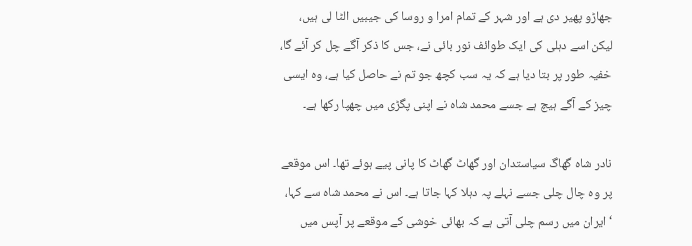جھاڑو پھیر دی ہے اور شہر کے تمام امرا و روسا کی جیبیں الٹا لی ہیں، لیکن اسے دہلی کی ایک طوائف نور بائی نے، جس کا ذکر آگے چل کر آئے گا، خفیہ طور پر بتا دیا ہے کہ یہ سب کچھ جو تم نے حاصل کیا ہے، وہ ایسی چیز کے آگے ہیچ ہے جسے محمد شاہ نے اپنی پگڑی میں چھپا رکھا ہے۔

نادر شاہ گھاگ سیاستدان اور گھاٹ گھاٹ کا پانی پیے ہوئے تھا۔ اس موقعے پر وہ چال چلی جسے نہلے پہ دہلا کہا جاتا ہے۔ اس نے محمد شاہ سے کہا، ‘ایران میں رسم چلی آتی ہے کہ بھائی خوشی کے موقعے پر آپس میں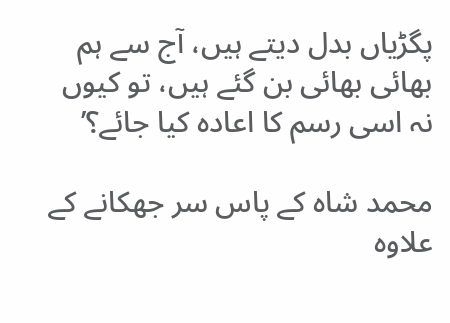پگڑیاں بدل دیتے ہیں، آج سے ہم بھائی بھائی بن گئے ہیں، تو کیوں نہ اسی رسم کا اعادہ کیا جائے؟’

محمد شاہ کے پاس سر جھکانے کے علاوہ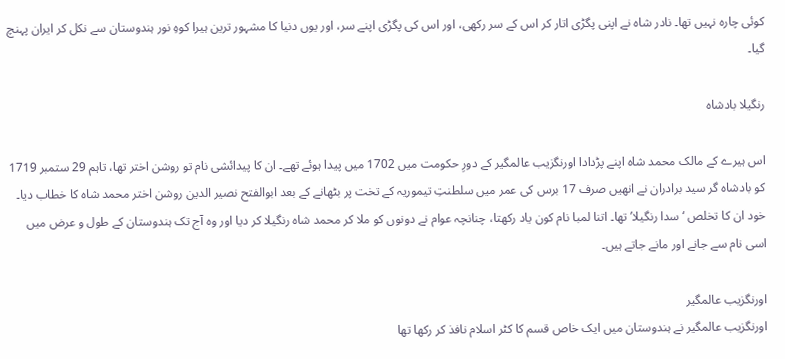کوئی چارہ نہیں تھا۔ نادر شاہ نے اپنی پگڑی اتار کر اس کے سر رکھی، اور اس کی پگڑی اپنے سر، اور یوں دنیا کا مشہور ترین ہیرا کوہِ نور ہندوستان سے نکل کر ایران پہنچ گیا۔

رنگیلا بادشاہ

اس ہیرے کے مالک محمد شاہ اپنے پڑدادا اورنگزیب عالمگیر کے دورِ حکومت میں 1702 میں پیدا ہوئے تھے۔ ان کا پیدائشی نام تو روشن اختر تھا، تاہم 29 ستمبر 1719 کو بادشاہ گر سید برادران نے انھیں صرف 17 برس کی عمر میں سلطنتِ تیموریہ کے تخت پر بٹھانے کے بعد ابوالفتح نصیر الدین روشن اختر محمد شاہ کا خطاب دیا۔ خود ان کا تخلص ‘سدا رنگیلا’ تھا۔ اتنا لمبا نام کون یاد رکھتا، چنانچہ عوام نے دونوں کو ملا کر محمد شاہ رنگیلا کر دیا اور وہ آج تک ہندوستان کے طول و عرض میں اسی نام سے جانے اور مانے جاتے ہیں۔

اورنگزیب عالمگیر
اورنگزیب عالمگیر نے ہندوستان میں ایک خاص قسم کا کٹر اسلام نافذ کر رکھا تھا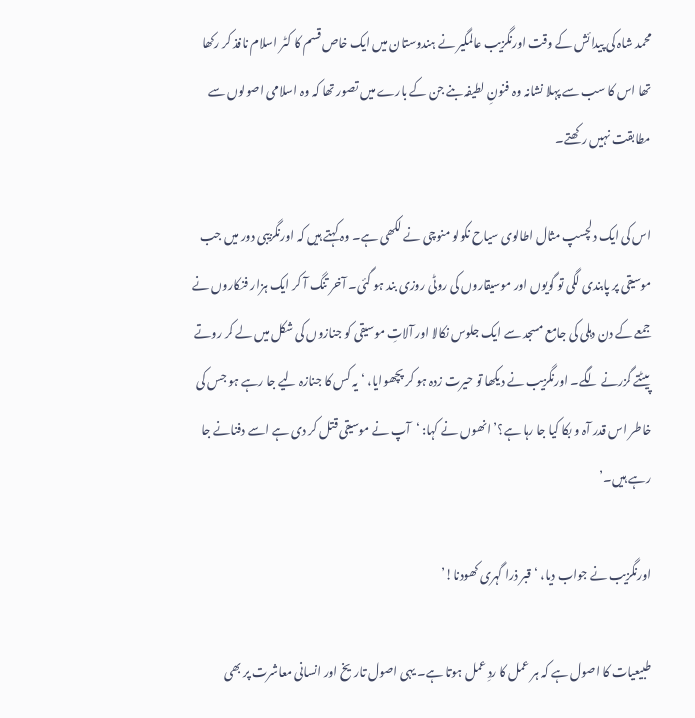محمد شاہ کی پیدائش کے وقت اورنگزیب عالمگیر نے ہندوستان میں ایک خاص قسم کا کٹر اسلام نافذ کر رکھا تھا اس کا سب سے پہلا نشانہ وہ فنونِ لطیفہ بنے جن کے بارے میں تصور تھا کہ وہ اسلامی اصولوں سے مطابقت نہیں رکھتے۔

اس کی ایک دلچسپ مثال اطالوی سیاح نکولو منوچی نے لکھی ہے۔ وہ کہتے ہیں کہ اورنگزیبی دور میں جب موسیقی پر پابندی لگی تو گویوں اور موسیقاروں کی روٹی روزی بند ہو گئی۔ آخر تنگ آ کر ایک ہزار فنکاروں نے جمعے کے دن دہلی کی جامع مسجد سے ایک جلوس نکالا اور آلاتِ موسیقی کو جنازوں کی شکل میں لے کر روتے پیٹتے گزرنے لگے۔ اورنگزیب نے دیکھا تو حیرت زدہ ہو کر پچھوایا، ‘یہ کس کا جنازہ لیے جا رہے ہو جس کی خاطر اس قدر آہ و بکا کیا جا رہا ہے؟’ انھوں نے کہا: ‘آپ نے موسیقی قتل کر دی ہے اسے دفنانے جا رہے ہیں۔’

اورنگزیب نے جواب دیا، ‘قبر ذرا گہری کھودنا!’

طبیعیات کا اصول ہے کہ ہر عمل کا ردِ عمل ہوتا ہے۔ یہی اصول تاریخ اور انسانی معاشرت پر بھی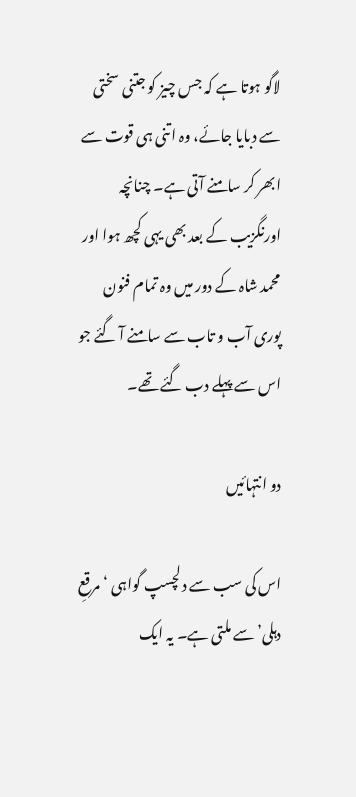لاگو ہوتا ہے کہ جس چیز کو جتنی سختی سے دبایا جائے، وہ اتنی ہی قوت سے ابھر کر سامنے آتی ہے۔ چنانچہ اورنگزیب کے بعد بھی یہی کچھ ہوا اور محمد شاہ کے دور میں وہ تمام فنون پوری آب و تاب سے سامنے آ گئے جو اس سے پہلے دب گئے تھے۔

دو انتہائیں

اس کی سب سے دلچسپ گواہی ‘مرقعِ دہلی’ سے ملتی ہے۔ یہ ایک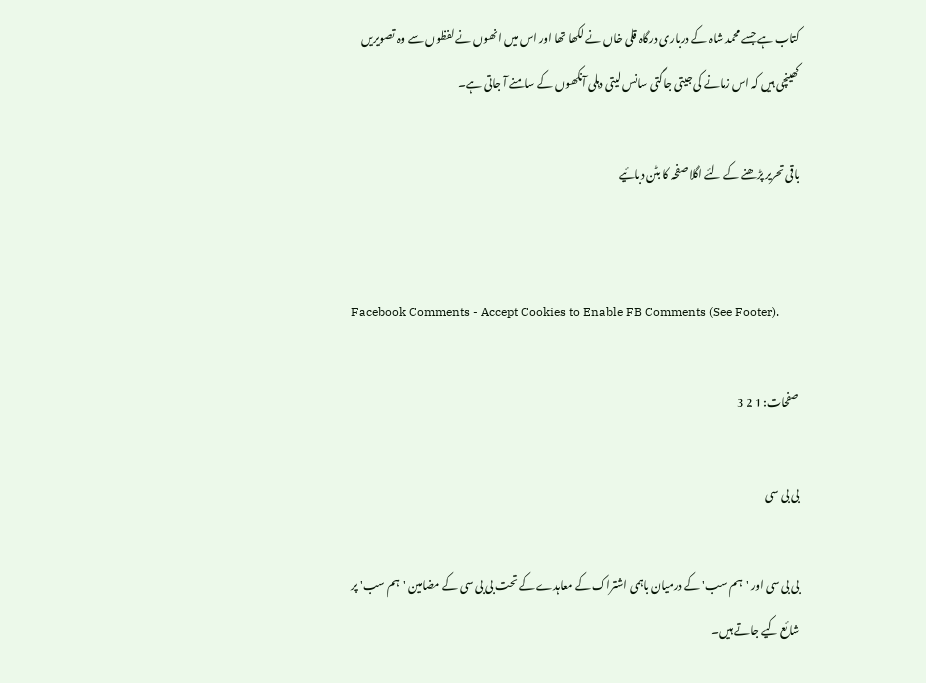کتاب ہے جسے محمد شاہ کے درباری درگاہ قلی خاں نے لکھا تھا اور اس میں انھوں نے لفظوں سے وہ تصویریں کھینچی ہیں کہ اس زمانے کی جیتی جاگتی سانس لیتی دہلی آنکھوں کے سامنے آ جاتی ہے۔

باقی تحریر پڑھنے کے لئے اگلا صفحہ کا بٹن دبائیے


Facebook Comments - Accept Cookies to Enable FB Comments (See Footer).

صفحات: 1 2 3

بی بی سی

بی بی سی اور 'ہم سب' کے درمیان باہمی اشتراک کے معاہدے کے تحت بی بی سی کے مضامین 'ہم سب' پر شائع کیے جاتے ہیں۔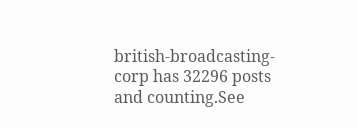british-broadcasting-corp has 32296 posts and counting.See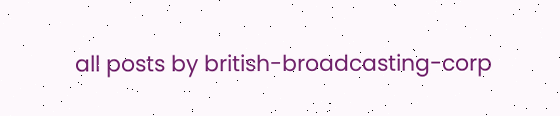all posts by british-broadcasting-corp